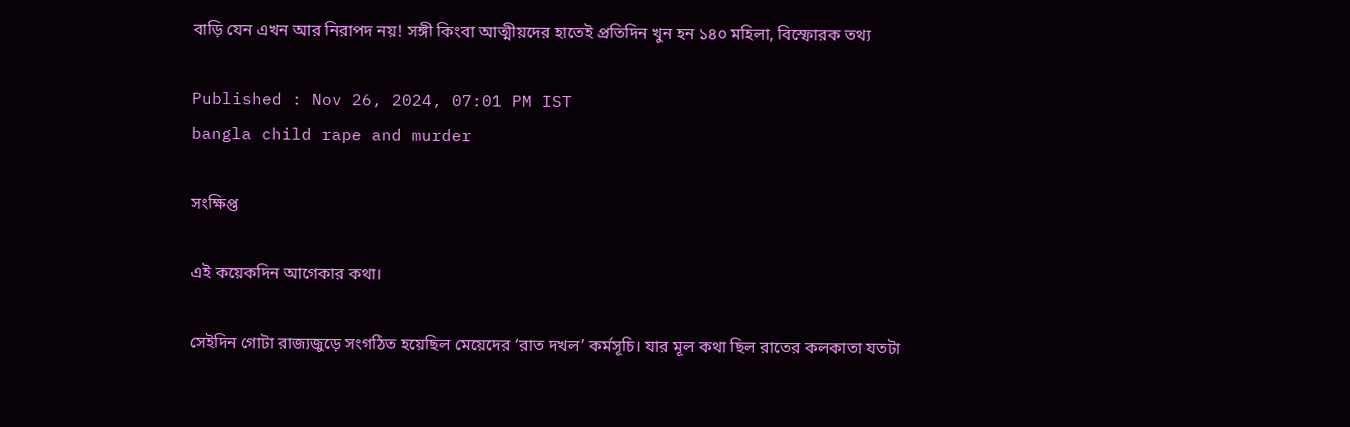বাড়ি যেন এখন আর নিরাপদ নয়! সঙ্গী কিংবা আত্মীয়দের হাতেই প্রতিদিন খুন হন ১৪০ মহিলা, বিস্ফোরক তথ্য

Published : Nov 26, 2024, 07:01 PM IST
bangla child rape and murder

সংক্ষিপ্ত

এই কয়েকদিন আগেকার কথা।

সেইদিন গোটা রাজ্যজুড়ে সংগঠিত হয়েছিল মেয়েদের ‘রাত দখল’ কর্মসূচি। যার মূল কথা ছিল রাতের কলকাতা যতটা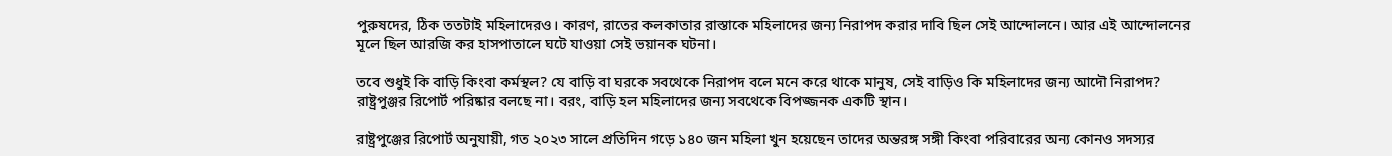পুরুষদের, ঠিক ততটাই মহিলাদেরও। কারণ, রাতের কলকাতার রাস্তাকে মহিলাদের জন্য নিরাপদ করার দাবি ছিল সেই আন্দোলনে। আর এই আন্দোলনের মূলে ছিল আরজি কর হাসপাতালে ঘটে যাওয়া সেই ভয়ানক ঘটনা।

তবে শুধুই কি বাড়ি কিংবা কর্মস্থল? যে বাড়ি বা ঘরকে সবথেকে নিরাপদ বলে মনে করে থাকে মানুষ, সেই বাড়িও কি মহিলাদের জন্য আদৌ নিরাপদ? রাষ্ট্রপুঞ্জর রিপোর্ট পরিষ্কার বলছে না। বরং, বাড়ি হল মহিলাদের জন্য সবথেকে বিপজ্জনক একটি স্থান।

রাষ্ট্রপুঞ্জের রিপোর্ট অনুযায়ী, গত ২০২৩ সালে প্রতিদিন গড়ে ১৪০ জন মহিলা খুন হয়েছেন তাদের অন্তরঙ্গ সঙ্গী কিংবা পরিবারের অন্য কোনও সদস্যর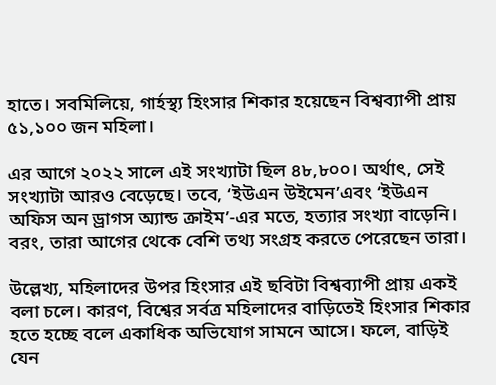হাতে। সবমিলিয়ে, গার্হস্থ্য হিংসার শিকার হয়েছেন বিশ্বব্যাপী প্রায় ৫১,১০০ জন মহিলা।

এর আগে ২০২২ সালে এই সংখ্যাটা ছিল ৪৮,৮০০। অর্থাৎ, সেই সংখ্যাটা আরও বেড়েছে। তবে, ‘ইউএন উইমেন’এবং ‘ইউএন অফিস অন ড্রাগস অ্যান্ড ক্রাইম’-এর মতে, হত্যার সংখ্যা বাড়েনি। বরং, তারা আগের থেকে বেশি তথ্য সংগ্রহ করতে পেরেছেন তারা।

উল্লেখ্য, মহিলাদের উপর হিংসার এই ছবিটা বিশ্বব্যাপী প্রায় একই বলা চলে। কারণ, বিশ্বের সর্বত্র মহিলাদের বাড়িতেই হিংসার শিকার হতে হচ্ছে বলে একাধিক অভিযোগ সামনে আসে। ফলে, বাড়িই যেন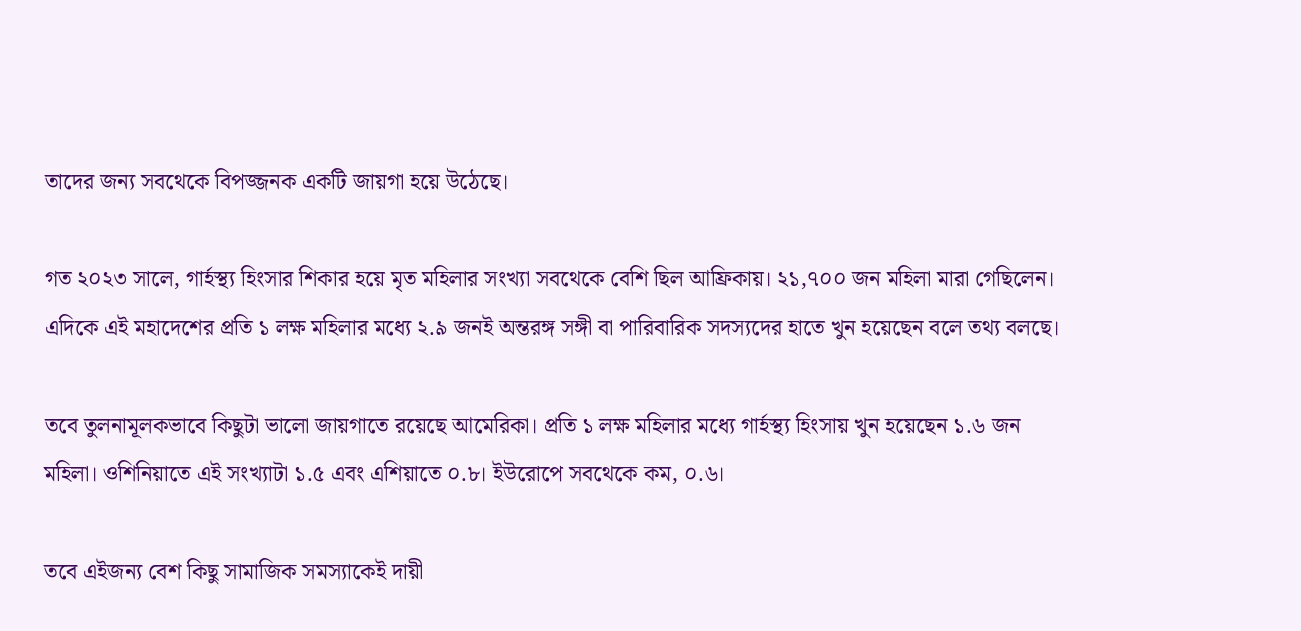তাদের জন্য সবথেকে বিপজ্জনক একটি জায়গা হয়ে উঠেছে।

গত ২০২৩ সালে, গার্হস্থ্য হিংসার শিকার হয়ে মৃত মহিলার সংখ্যা সবথেকে বেশি ছিল আফ্রিকায়। ২১,৭০০ জন মহিলা মারা গেছিলেন। এদিকে এই মহাদেশের প্রতি ১ লক্ষ মহিলার মধ্যে ২.৯ জনই অন্তরঙ্গ সঙ্গী বা পারিবারিক সদস্যদের হাতে খুন হয়েছেন বলে তথ্য বলছে।

তবে তুলনামূলকভাবে কিছুটা ভালো জায়গাতে রয়েছে আমেরিকা। প্রতি ১ লক্ষ মহিলার মধ্যে গার্হস্থ্য হিংসায় খুন হয়েছেন ১.৬ জন মহিলা। ওশিনিয়াতে এই সংখ্যাটা ১.৫ এবং এশিয়াতে ০.৮। ইউরোপে সবথেকে কম, ০.৬।

তবে এইজন্য বেশ কিছু সামাজিক সমস্যাকেই দায়ী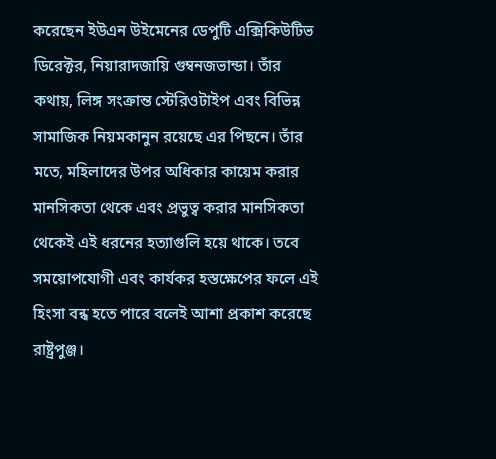করেছেন ইউএন উইমেনের ডেপুটি এক্সিকিউটিভ ডিরেক্টর, নিয়ারাদজায়ি গুম্বনজভান্ডা। তাঁর কথায়, লিঙ্গ সংক্রান্ত স্টেরিওটাইপ এবং বিভিন্ন সামাজিক নিয়মকানুন রয়েছে এর পিছনে। তাঁর মতে, মহিলাদের উপর অধিকার কায়েম করার মানসিকতা থেকে এবং প্রভুত্ব করার মানসিকতা থেকেই এই ধরনের হত্যাগুলি হয়ে থাকে। তবে সময়োপযোগী এবং কার্যকর হস্তক্ষেপের ফলে এই হিংসা বন্ধ হতে পারে বলেই আশা প্রকাশ করেছে রাষ্ট্রপুঞ্জ।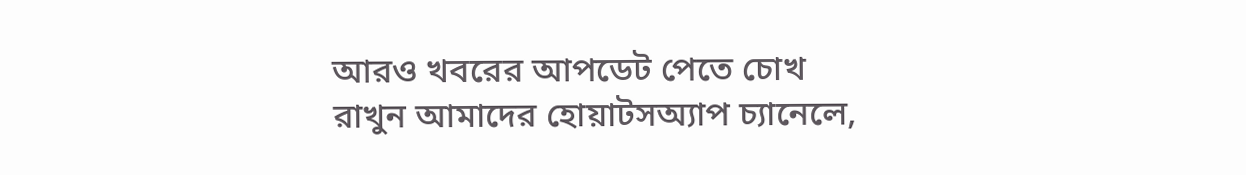আরও খবরের আপডেট পেতে চোখ রাখুন আমাদের হোয়াটসঅ্যাপ চ্যানেলে,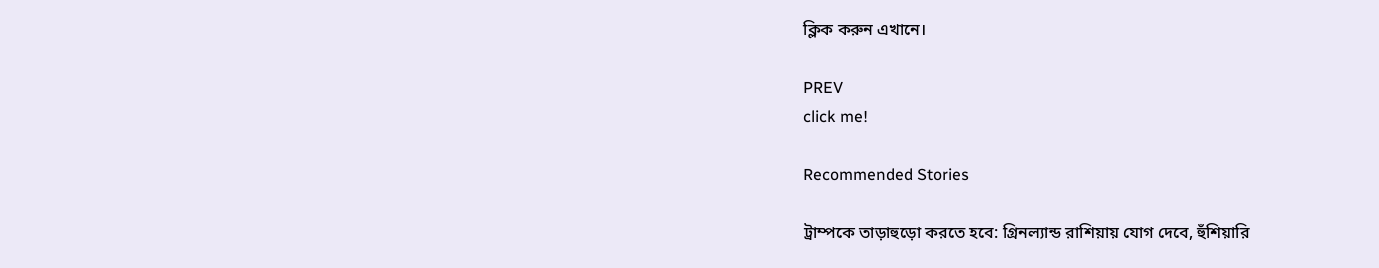ক্লিক করুন এখানে।

PREV
click me!

Recommended Stories

ট্রাম্পকে তাড়াহুড়ো করতে হবে: গ্রিনল্যান্ড রাশিয়ায় যোগ দেবে, হুঁশিয়ারি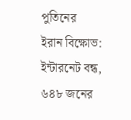পুতিনের
ইরান বিক্ষোভ: ইন্টারনেট বন্ধ, ৬৪৮ জনের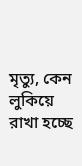মৃত্যু, কেন লুকিয়ে রাখা হচ্ছে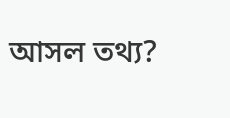আসল তথ্য?